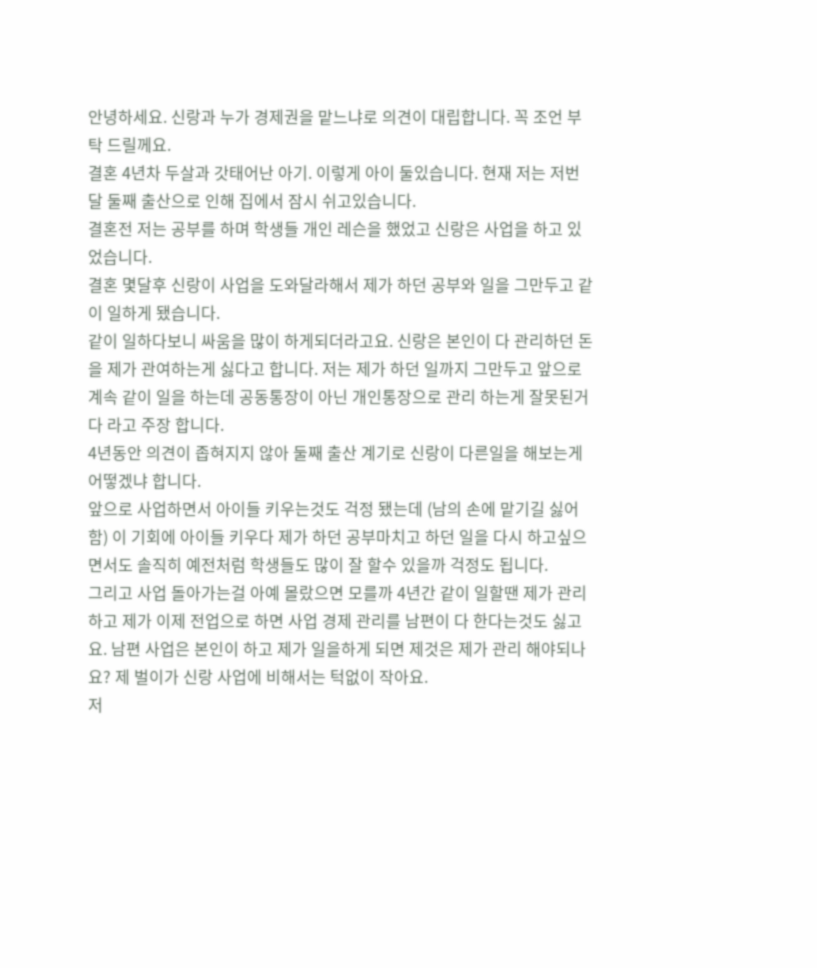안녕하세요. 신랑과 누가 경제권을 맡느냐로 의견이 대립합니다. 꼭 조언 부탁 드릴께요.
결혼 4년차 두살과 갓태어난 아기. 이렇게 아이 둘있습니다. 현재 저는 저번달 둘째 출산으로 인해 집에서 잠시 쉬고있습니다.
결혼전 저는 공부를 하며 학생들 개인 레슨을 했었고 신랑은 사업을 하고 있었습니다.
결혼 몇달후 신랑이 사업을 도와달라해서 제가 하던 공부와 일을 그만두고 같이 일하게 됐습니다.
같이 일하다보니 싸움을 많이 하게되더라고요. 신랑은 본인이 다 관리하던 돈을 제가 관여하는게 싫다고 합니다. 저는 제가 하던 일까지 그만두고 앞으로 계속 같이 일을 하는데 공동통장이 아닌 개인통장으로 관리 하는게 잘못된거다 라고 주장 합니다.
4년동안 의견이 좁혀지지 않아 둘째 출산 계기로 신랑이 다른일을 해보는게 어떻겠냐 합니다.
앞으로 사업하면서 아이들 키우는것도 걱정 됐는데 (남의 손에 맡기길 싫어함) 이 기회에 아이들 키우다 제가 하던 공부마치고 하던 일을 다시 하고싶으면서도 솔직히 예전처럼 학생들도 많이 잘 할수 있을까 걱정도 됩니다.
그리고 사업 돌아가는걸 아예 몰랐으면 모를까 4년간 같이 일할땐 제가 관리하고 제가 이제 전업으로 하면 사업 경제 관리를 남편이 다 한다는것도 싫고요. 남편 사업은 본인이 하고 제가 일을하게 되면 제것은 제가 관리 해야되나요? 제 벌이가 신랑 사업에 비해서는 턱없이 작아요.
저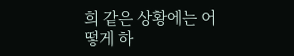희 같은 상황에는 어떻게 하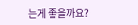는게 좋을까요?